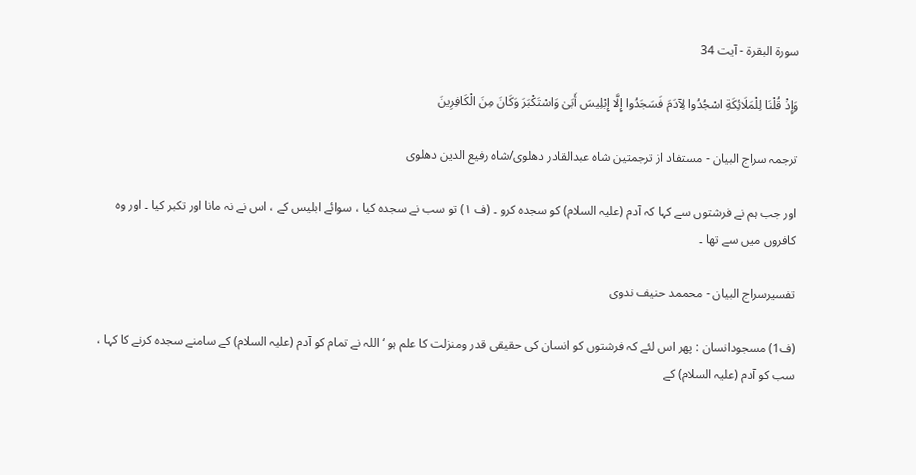سورة البقرة - آیت 34

وَإِذْ قُلْنَا لِلْمَلَائِكَةِ اسْجُدُوا لِآدَمَ فَسَجَدُوا إِلَّا إِبْلِيسَ أَبَىٰ وَاسْتَكْبَرَ وَكَانَ مِنَ الْكَافِرِينَ

ترجمہ سراج البیان - مستفاد از ترجمتین شاہ عبدالقادر دھلوی/شاہ رفیع الدین دھلوی

اور جب ہم نے فرشتوں سے کہا کہ آدم (علیہ السلام) کو سجدہ کرو ۔ (ف ١) تو سب نے سجدہ کیا ، سوائے ابلیس کے ، اس نے نہ مانا اور تکبر کیا ۔ اور وہ کافروں میں سے تھا ۔

تفسیرسراج البیان - محممد حنیف ندوی

(ف1) مسجودانسان : پھر اس لئے کہ فرشتوں کو انسان کی حقیقی قدر ومنزلت کا علم ہو ‘ اللہ نے تمام کو آدم (علیہ السلام) کے سامنے سجدہ کرنے کا کہا ، سب کو آدم (علیہ السلام) کے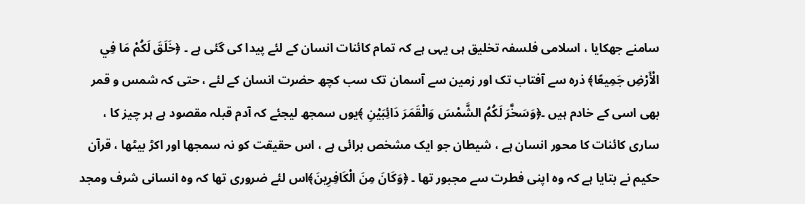سامنے جھکایا ، اسلامی فلسفہ تخلیق ہی یہی ہے کہ تمام کائنات انسان کے لئے پیدا کی گئی ہے ۔ ﴿خَلَقَ لَكُمْ مَا فِي الْأَرْضِ جَمِيعًا﴾ ذرہ سے آفتاب تک اور زمین سے آسمان تک سب کچھ حضرت انسان کے لئے ، حتی کہ شمس و قمر بھی اسی کے خادم ہیں ۔﴿وَسَخَّرَ لَكُمُ الشَّمْسَ وَالْقَمَرَ دَائِبَيْنِ ﴾یوں سمجھ لیجئے کہ آدم قبلہ مقصود ہے ہر چیز کا ، ساری کائنات کا محور انسان ہے ، شیطان جو ایک مشخص برائی ہے ، اس حقیقت کو نہ سمجھا اور اکڑ بیٹھا ، قرآن حکیم نے بتایا ہے کہ وہ اپنی فطرت سے مجبور تھا ۔ ﴿وَكَانَ مِنَ الْكَافِرِينَ﴾اس لئے ضروری تھا کہ وہ انسانی شرف ومجد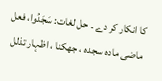کا انکار کر دے ۔ حل لغات: سَجَدُوا، فعل ماضی مادہ سجدہ ، جھکنا ، اظہار تذلل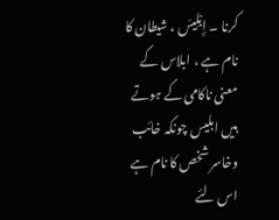کرنا ۔ إِبْلِيسَ ، شیطان کا نام ہے ، ابلاس کے معنی ناکامی کے ہوتے ہیں ابلیس چونکہ خائب وخاسر شخص کا نام ہے اس لئے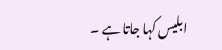ابلیس کہا جاتا ہے ۔